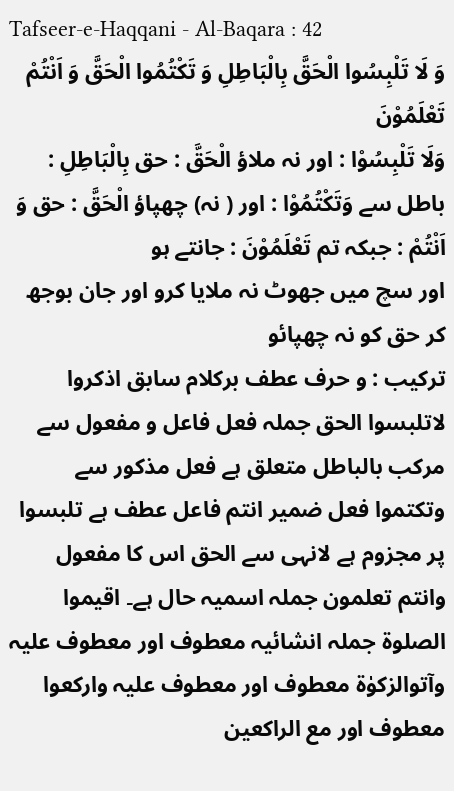Tafseer-e-Haqqani - Al-Baqara : 42
وَ لَا تَلْبِسُوا الْحَقَّ بِالْبَاطِلِ وَ تَكْتُمُوا الْحَقَّ وَ اَنْتُمْ تَعْلَمُوْنَ
وَلَا تَلْبِسُوْا : اور نہ ملاؤ الْحَقَّ : حق بِالْبَاطِلِ : باطل سے وَتَكْتُمُوْا : اور ( نہ) چھپاؤ الْحَقَّ : حق وَ اَنْتُمْ : جبکہ تم تَعْلَمُوْنَ : جانتے ہو
اور سچ میں جھوٹ نہ ملایا کرو اور جان بوجھ کر حق کو نہ چھپائو
ترکیب : و حرف عطف برکلام سابق اذکروا لاتلبسوا الحق جملہ فعل فاعل و مفعول سے مرکب بالباطل متعلق ہے فعل مذکور سے وتکتموا فعل ضمیر انتم فاعل عطف ہے تلبسوا پر مجزوم ہے لانہی سے الحق اس کا مفعول وانتم تعلمون جملہ اسمیہ حال ہے۔ اقیموا الصلوۃ جملہ انشائیہ معطوف اور معطوف علیہ وآتوالزکوٰۃ معطوف اور معطوف علیہ وارکعوا معطوف اور مع الراکعین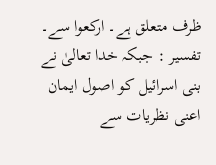ظرف متعلق ہے۔ ارکعوا سے۔ تفسیر : جبکہ خدا تعالیٰ نے بنی اسرائیل کو اصول ایمان اعنی نظریات سے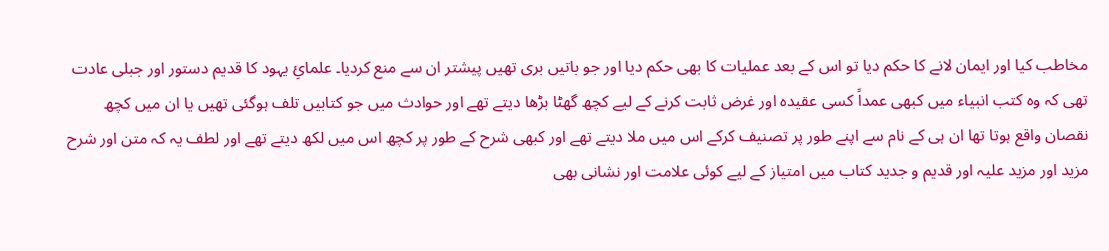مخاطب کیا اور ایمان لانے کا حکم دیا تو اس کے بعد عملیات کا بھی حکم دیا اور جو باتیں بری تھیں پیشتر ان سے منع کردیا۔ علمائِ یہود کا قدیم دستور اور جبلی عادت تھی کہ وہ کتب انبیاء میں کبھی عمداً کسی عقیدہ اور غرض ثابت کرنے کے لیے کچھ گھٹا بڑھا دیتے تھے اور حوادث میں جو کتابیں تلف ہوگئی تھیں یا ان میں کچھ نقصان واقع ہوتا تھا ان ہی کے نام سے اپنے طور پر تصنیف کرکے اس میں ملا دیتے تھے اور کبھی شرح کے طور پر کچھ اس میں لکھ دیتے تھے اور لطف یہ کہ متن اور شرح مزید اور مزید علیہ اور قدیم و جدید کتاب میں امتیاز کے لیے کوئی علامت اور نشانی بھی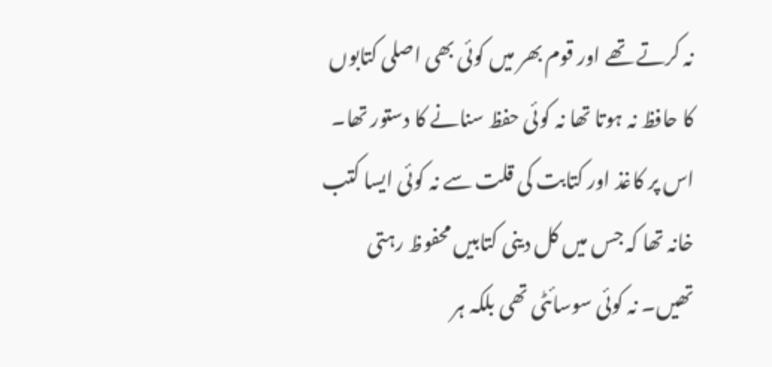نہ کرتے تھے اور قوم بھر میں کوئی بھی اصلی کتابوں کا حافظ نہ ہوتا تھا نہ کوئی حفظ سنانے کا دستور تھا۔ اس پر کاغذ اور کتابت کی قلت سے نہ کوئی ایسا کتب خانہ تھا کہ جس میں کل دینی کتابیں محفوظ رہتی تھیں۔ نہ کوئی سوسائٹی تھی بلکہ ہر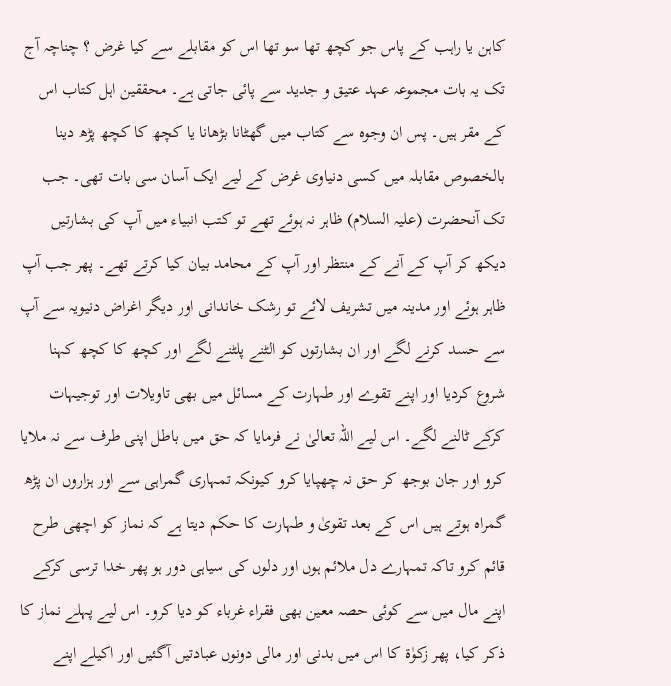کاہن یا راہب کے پاس جو کچھ تھا سو تھا اس کو مقابلے سے کیا غرض ؟ چناچہ آج تک یہ بات مجموعہ عہد عتیق و جدید سے پائی جاتی ہے۔ محققین اہل کتاب اس کے مقر ہیں۔ پس ان وجوہ سے کتاب میں گھٹانا بڑھانا یا کچھ کا کچھ پڑھ دینا بالخصوص مقابلہ میں کسی دنیاوی غرض کے لیے ایک آسان سی بات تھی۔ جب تک آنحضرت (علیہ السلام) ظاہر نہ ہوئے تھے تو کتب انبیاء میں آپ کی بشارتیں دیکھ کر آپ کے آنے کے منتظر اور آپ کے محامد بیان کیا کرتے تھے۔ پھر جب آپ ظاہر ہوئے اور مدینہ میں تشریف لائے تو رشک خاندانی اور دیگر اغراض دنیویہ سے آپ سے حسد کرنے لگے اور ان بشارتوں کو الٹنے پلٹنے لگے اور کچھ کا کچھ کہنا شروع کردیا اور اپنے تقوے اور طہارت کے مسائل میں بھی تاویلات اور توجیہات کرکے ٹالنے لگے۔ اس لیے اللہ تعالیٰ نے فرمایا کہ حق میں باطل اپنی طرف سے نہ ملایا کرو اور جان بوجھ کر حق نہ چھپایا کرو کیونکہ تمہاری گمراہی سے اور ہزاروں ان پڑھ گمراہ ہوتے ہیں اس کے بعد تقویٰ و طہارت کا حکم دیتا ہے کہ نماز کو اچھی طرح قائم کرو تاکہ تمہارے دل ملائم ہوں اور دلوں کی سیاہی دور ہو پھر خدا ترسی کرکے اپنے مال میں سے کوئی حصہ معین بھی فقراء غرباء کو دیا کرو۔ اس لیے پہلے نماز کا ذکر کیا، پھر زکوٰۃ کا اس میں بدنی اور مالی دونوں عبادتیں آگئیں اور اکیلے اپنے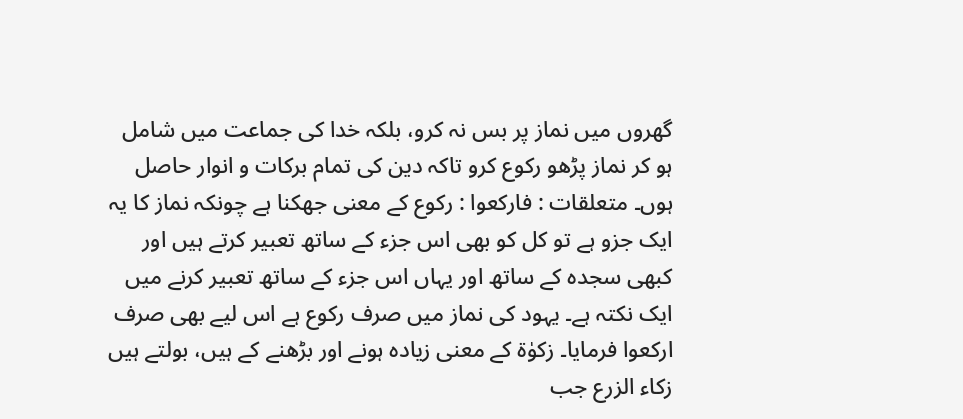گھروں میں نماز پر بس نہ کرو، بلکہ خدا کی جماعت میں شامل ہو کر نماز پڑھو رکوع کرو تاکہ دین کی تمام برکات و انوار حاصل ہوں۔ متعلقات : فارکعوا : رکوع کے معنی جھکنا ہے چونکہ نماز کا یہ ایک جزو ہے تو کل کو بھی اس جزء کے ساتھ تعبیر کرتے ہیں اور کبھی سجدہ کے ساتھ اور یہاں اس جزء کے ساتھ تعبیر کرنے میں ایک نکتہ ہے۔ یہود کی نماز میں صرف رکوع ہے اس لیے بھی صرف ارکعوا فرمایا۔ زکوٰۃ کے معنی زیادہ ہونے اور بڑھنے کے ہیں، بولتے ہیں زکاء الزرع جب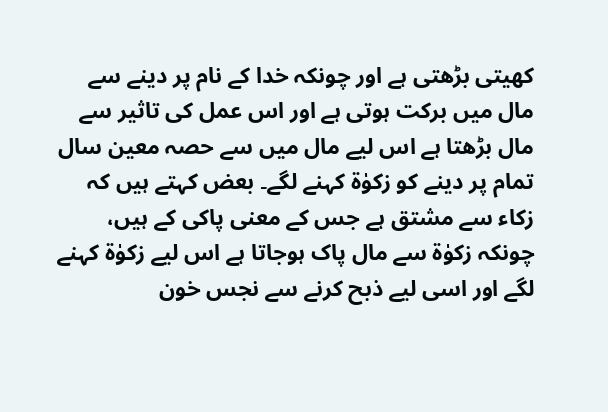کھیتی بڑھتی ہے اور چونکہ خدا کے نام پر دینے سے مال میں برکت ہوتی ہے اور اس عمل کی تاثیر سے مال بڑھتا ہے اس لیے مال میں سے حصہ معین سال تمام پر دینے کو زکوٰۃ کہنے لگے۔ بعض کہتے ہیں کہ زکاء سے مشتق ہے جس کے معنی پاکی کے ہیں، چونکہ زکوٰۃ سے مال پاک ہوجاتا ہے اس لیے زکوٰۃ کہنے لگے اور اسی لیے ذبح کرنے سے نجس خون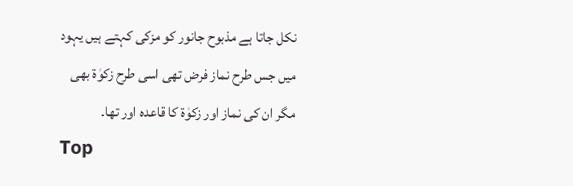نکل جاتا ہے مذبوح جانور کو مزکی کہتے ہیں یہود میں جس طرح نماز فرض تھی اسی طرح زکوٰۃ بھی مگر ان کی نماز اور زکوٰۃ کا قاعدہ اور تھا۔
Top